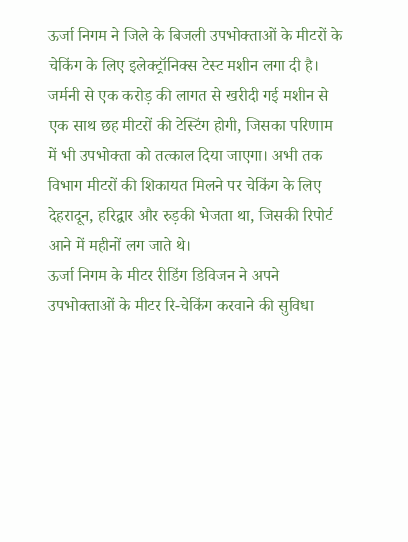ऊर्जा निगम ने जिले के बिजली उपभोक्ताओं के मीटरों के चेकिंग के लिए इलेक्ट्रॉनिक्स टेस्ट मशीन लगा दी है। जर्मनी से एक करोड़ की लागत से खरीदी गई मशीन से एक साथ छह मीटरों की टेस्टिंग होगी, जिसका परिणाम में भी उपभोक्ता को तत्काल दिया जाएगा। अभी तक विभाग मीटरों की शिकायत मिलने पर चेकिंग के लिए देहरादून, हरिद्वार और रुड़की भेजता था, जिसकी रिपोर्ट आने में महीनों लग जाते थे।
ऊर्जा निगम के मीटर रीडिंग डिविजन ने अपने उपभोक्ताओं के मीटर रि-चेकिंग करवाने की सुविधा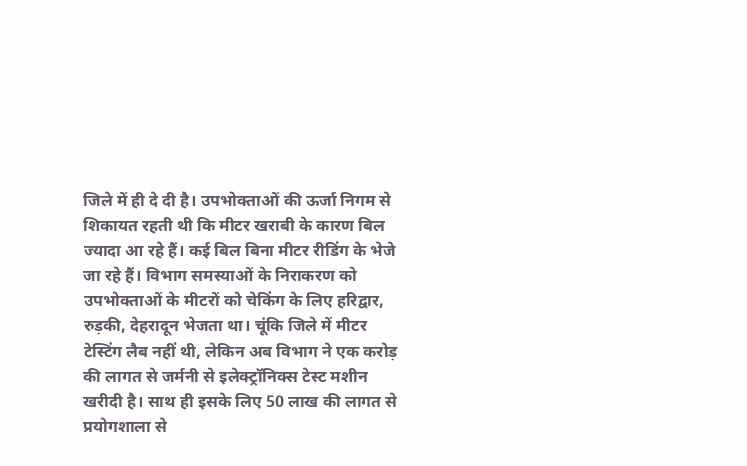जिले में ही दे दी है। उपभोक्ताओं की ऊर्जा निगम से शिकायत रहती थी कि मीटर खराबी के कारण बिल ज्यादा आ रहे हैं। कई बिल बिना मीटर रीडिंग के भेजे जा रहे हैं। विभाग समस्याओं के निराकरण को उपभोक्ताओं के मीटरों को चेकिंग के लिए हरिद्वार, रुड़की, देहरादून भेजता था। चूंकि जिले में मीटर टेस्टिंग लैब नहीं थी, लेकिन अब विभाग ने एक करोड़ की लागत से जर्मनी से इलेक्ट्रॉनिक्स टेस्ट मशीन खरीदी है। साथ ही इसके लिए 50 लाख की लागत से प्रयोगशाला से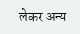लेकर अन्य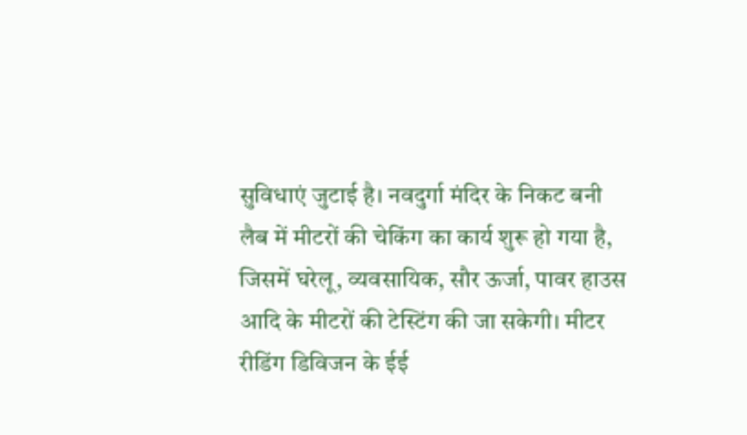सुविधाएं जुटाई है। नवदुर्गा मंदिर के निकट बनी लैब में मीटरों की चेकिंग का कार्य शुरू हो गया है, जिसमें घरेलू, व्यवसायिक, सौर ऊर्जा, पावर हाउस आदि के मीटरों की टेस्टिंग की जा सकेगी। मीटर रीडिंग डिविजन के ईई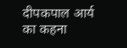दीपकपाल आर्य का कहना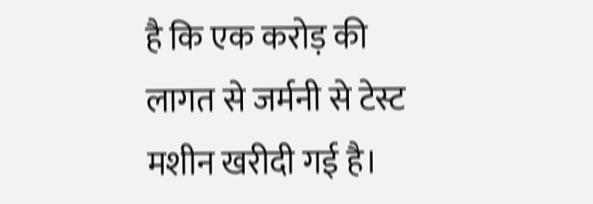है कि एक करोड़ की लागत से जर्मनी से टेस्ट मशीन खरीदी गई है।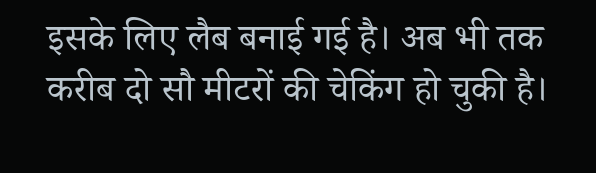इसके लिए लैब बनाई गई है। अब भी तक करीब दो सौ मीटरों की चेकिंग हो चुकी है।